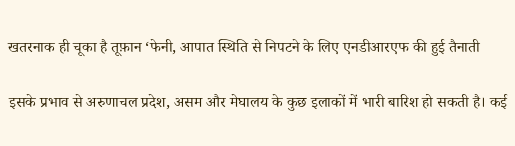खतरनाक ही चूका है तूफ़ान ‘फेनी, आपात स्थिति से निपटने के लिए एनडीआरएफ की हुई तैनाती

इसके प्रभाव से अरुणाचल प्रदेश, असम और मेघालय के कुछ इलाकों में भारी बारिश हो सकती है। कई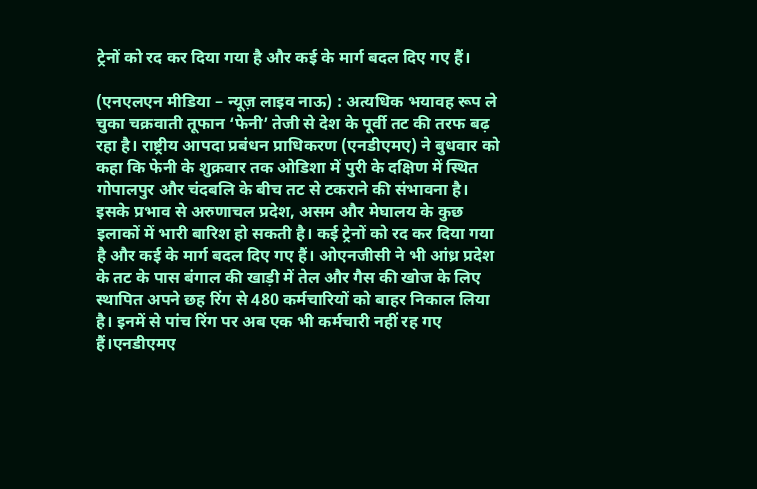ट्रेनों को रद कर दिया गया है और कई के मार्ग बदल दिए गए हैं।

(एनएलएन मीडिया – न्यूज़ लाइव नाऊ) : अत्यधिक भयावह रूप ले चुका चक्रवाती तूफान ‘फेनी’ तेजी से देश के पूर्वी तट की तरफ बढ़ रहा है। राष्ट्रीय आपदा प्रबंधन प्राधिकरण (एनडीएमए) ने बुधवार को कहा कि फेनी के शुक्रवार तक ओडिशा में पुरी के दक्षिण में स्थित गोपालपुर और चंदबलि के बीच तट से टकराने की संभावना है। इसके प्रभाव से अरुणाचल प्रदेश, असम और मेघालय के कुछ इलाकों में भारी बारिश हो सकती है। कई ट्रेनों को रद कर दिया गया है और कई के मार्ग बदल दिए गए हैं। ओएनजीसी ने भी आंध्र प्रदेश के तट के पास बंगाल की खाड़ी में तेल और गैस की खोज के लिए स्थापित अपने छह रिंग से 480 कर्मचारियों को बाहर निकाल लिया है। इनमें से पांच रिंग पर अब एक भी कर्मचारी नहीं रह गए हैं।एनडीएमए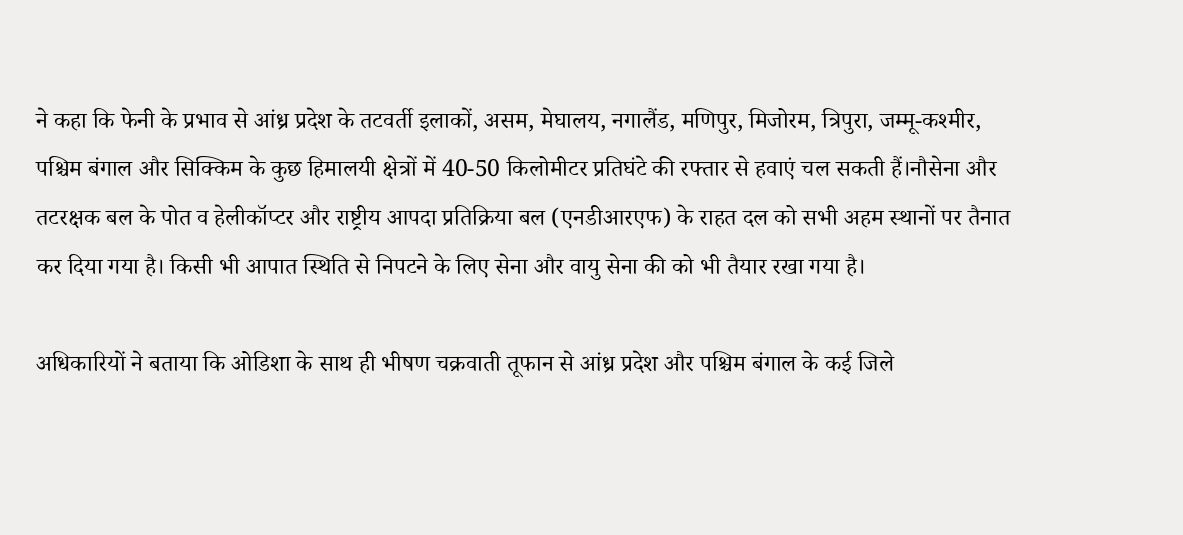ने कहा कि फेनी के प्रभाव से आंध्र प्रदेश के तटवर्ती इलाकों, असम, मेघालय, नगालैंड, मणिपुर, मिजोरम, त्रिपुरा, जम्मू-कश्मीर, पश्चिम बंगाल और सिक्किम के कुछ हिमालयी क्षेत्रों में 40-50 किलोमीटर प्रतिघंटे की रफ्तार से हवाएं चल सकती हैं।नौसेना और तटरक्षक बल के पोत व हेलीकॉप्टर और राष्ट्रीय आपदा प्रतिक्रिया बल (एनडीआरएफ) के राहत दल को सभी अहम स्थानों पर तैनात कर दिया गया है। किसी भी आपात स्थिति से निपटने के लिए सेना और वायु सेना की को भी तैयार रखा गया है।

अधिकारियों ने बताया कि ओडिशा के साथ ही भीषण चक्रवाती तूफान से आंध्र प्रदेश और पश्चिम बंगाल के कई जिले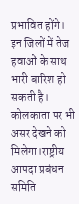प्रभावित होंगे। इन जिलों में तेज हवाओं के साथ भारी बारिश हो सकती है। कोलकाता पर भी असर देखने को मिलेगा।राष्ट्रीय आपदा प्रबंधन समिति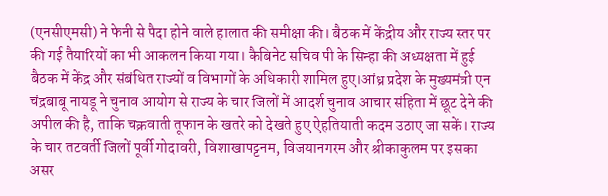(एनसीएमसी) ने फेनी से पैदा होने वाले हालात की समीक्षा की। बैठक में केंद्रीय और राज्य स्तर पर की गई तैयारियों का भी आकलन किया गया। कैबिनेट सचिव पी के सिन्हा की अध्यक्षता में हुई बैठक में केंद्र और संबंधित राज्यों व विभागों के अधिकारी शामिल हुए।आंध्र प्रदेश के मुख्यमंत्री एन चंद्रबाबू नायडू ने चुनाव आयोग से राज्य के चार जिलों में आदर्श चुनाव आचार संहिता में छूट देने की अपील की है, ताकि चक्रवाती तूफान के खतरे को देखते हुए ऐहतियाती कदम उठाए जा सकें। राज्य के चार तटवर्ती जिलों पूर्वी गोदावरी, विशाखापट्टनम, विजयानगरम और श्रीकाकुलम पर इसका असर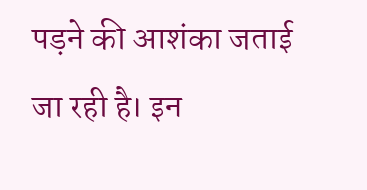पड़ने की आशंका जताई जा रही है। इन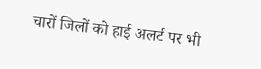चारों जिलों को हाई अलर्ट पर भी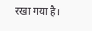रखा गया है।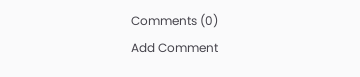Comments (0)
Add Comment